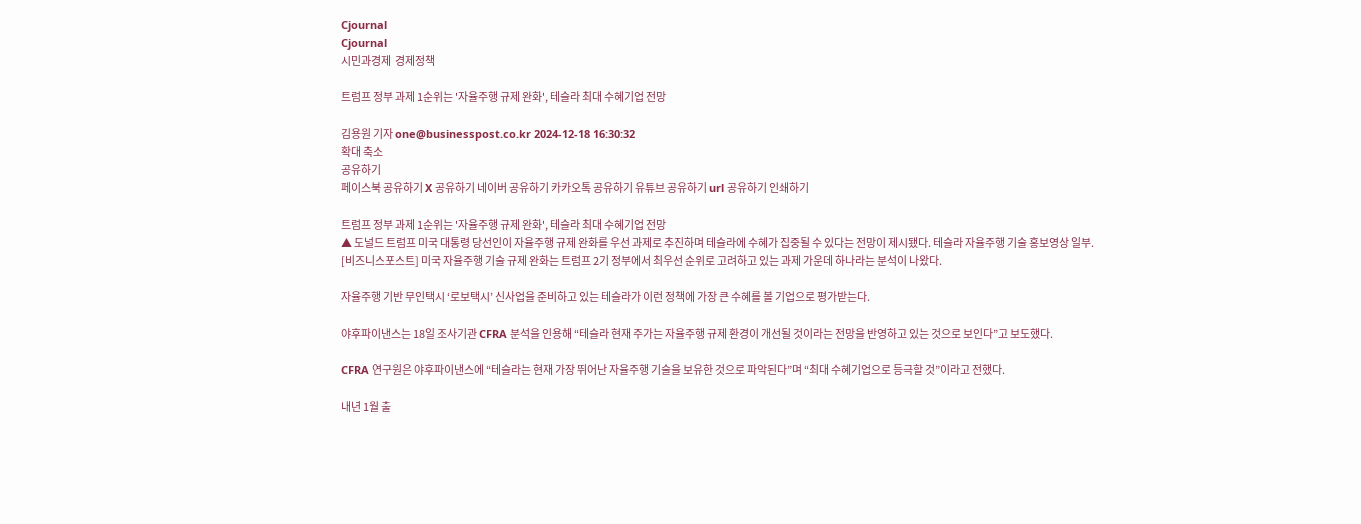Cjournal
Cjournal
시민과경제  경제정책

트럼프 정부 과제 1순위는 '자율주행 규제 완화', 테슬라 최대 수혜기업 전망

김용원 기자 one@businesspost.co.kr 2024-12-18 16:30:32
확대 축소
공유하기
페이스북 공유하기 X 공유하기 네이버 공유하기 카카오톡 공유하기 유튜브 공유하기 url 공유하기 인쇄하기

트럼프 정부 과제 1순위는 '자율주행 규제 완화', 테슬라 최대 수혜기업 전망
▲ 도널드 트럼프 미국 대통령 당선인이 자율주행 규제 완화를 우선 과제로 추진하며 테슬라에 수혜가 집중될 수 있다는 전망이 제시됐다. 테슬라 자율주행 기술 홍보영상 일부.
[비즈니스포스트] 미국 자율주행 기술 규제 완화는 트럼프 2기 정부에서 최우선 순위로 고려하고 있는 과제 가운데 하나라는 분석이 나왔다.

자율주행 기반 무인택시 ‘로보택시’ 신사업을 준비하고 있는 테슬라가 이런 정책에 가장 큰 수혜를 볼 기업으로 평가받는다.

야후파이낸스는 18일 조사기관 CFRA 분석을 인용해 “테슬라 현재 주가는 자율주행 규제 환경이 개선될 것이라는 전망을 반영하고 있는 것으로 보인다”고 보도했다.

CFRA 연구원은 야후파이낸스에 “테슬라는 현재 가장 뛰어난 자율주행 기술을 보유한 것으로 파악된다”며 “최대 수혜기업으로 등극할 것”이라고 전했다.

내년 1월 출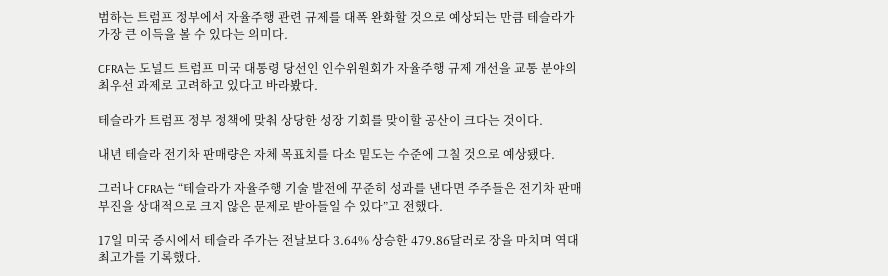범하는 트럼프 정부에서 자율주행 관련 규제를 대폭 완화할 것으로 예상되는 만큼 테슬라가 가장 큰 이득을 볼 수 있다는 의미다.

CFRA는 도널드 트럼프 미국 대통령 당선인 인수위원회가 자율주행 규제 개선을 교통 분야의 최우선 과제로 고려하고 있다고 바라봤다.

테슬라가 트럼프 정부 정책에 맞춰 상당한 성장 기회를 맞이할 공산이 크다는 것이다.

내년 테슬라 전기차 판매량은 자체 목표치를 다소 밑도는 수준에 그칠 것으로 예상됐다.

그러나 CFRA는 “테슬라가 자율주행 기술 발전에 꾸준히 성과를 낸다면 주주들은 전기차 판매 부진을 상대적으로 크지 않은 문제로 받아들일 수 있다”고 전했다.

17일 미국 증시에서 테슬라 주가는 전날보다 3.64% 상승한 479.86달러로 장을 마치며 역대 최고가를 기록했다.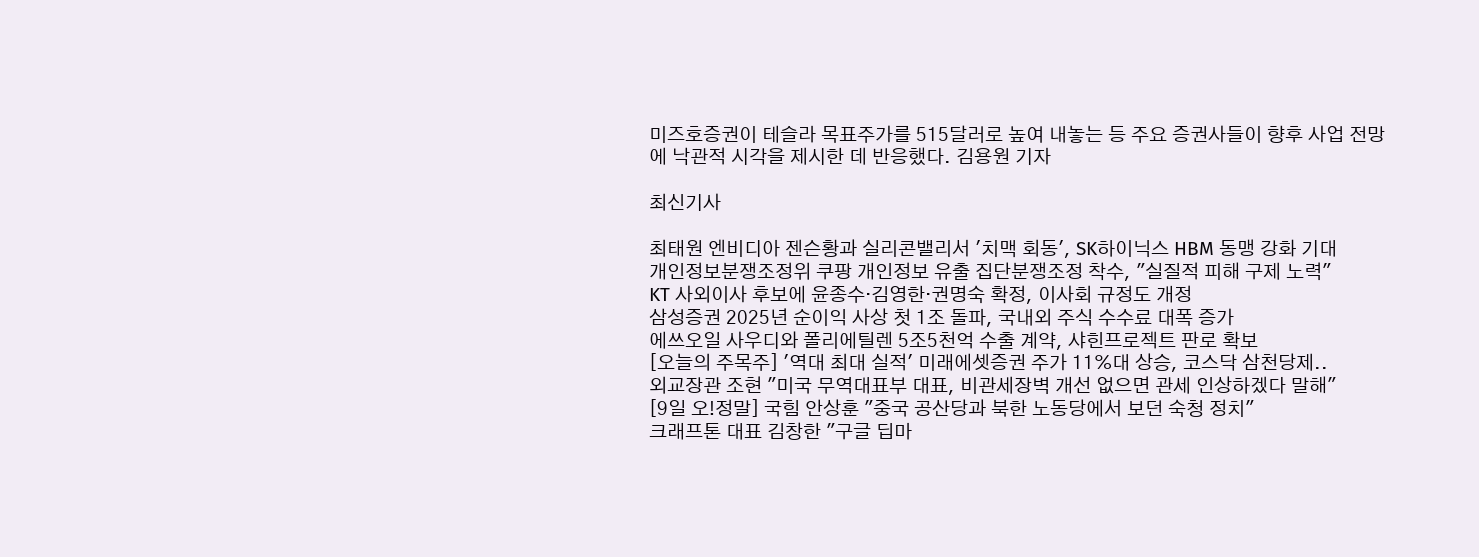미즈호증권이 테슬라 목표주가를 515달러로 높여 내놓는 등 주요 증권사들이 향후 사업 전망에 낙관적 시각을 제시한 데 반응했다. 김용원 기자

최신기사

최태원 엔비디아 젠슨황과 실리콘밸리서 '치맥 회동', SK하이닉스 HBM 동맹 강화 기대
개인정보분쟁조정위 쿠팡 개인정보 유출 집단분쟁조정 착수, "실질적 피해 구제 노력"
KT 사외이사 후보에 윤종수·김영한·권명숙 확정, 이사회 규정도 개정
삼성증권 2025년 순이익 사상 첫 1조 돌파, 국내외 주식 수수료 대폭 증가
에쓰오일 사우디와 폴리에틸렌 5조5천억 수출 계약, 샤힌프로젝트 판로 확보
[오늘의 주목주] '역대 최대 실적' 미래에셋증권 주가 11%대 상승, 코스닥 삼천당제..
외교장관 조현 "미국 무역대표부 대표, 비관세장벽 개선 없으면 관세 인상하겠다 말해"
[9일 오!정말] 국힘 안상훈 "중국 공산당과 북한 노동당에서 보던 숙청 정치"
크래프톤 대표 김창한 "구글 딥마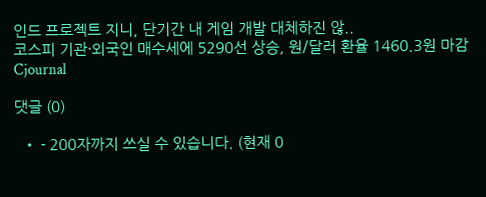인드 프로젝트 지니, 단기간 내 게임 개발 대체하진 않..
코스피 기관·외국인 매수세에 5290선 상승, 원/달러 환율 1460.3원 마감
Cjournal

댓글 (0)

  • - 200자까지 쓰실 수 있습니다. (현재 0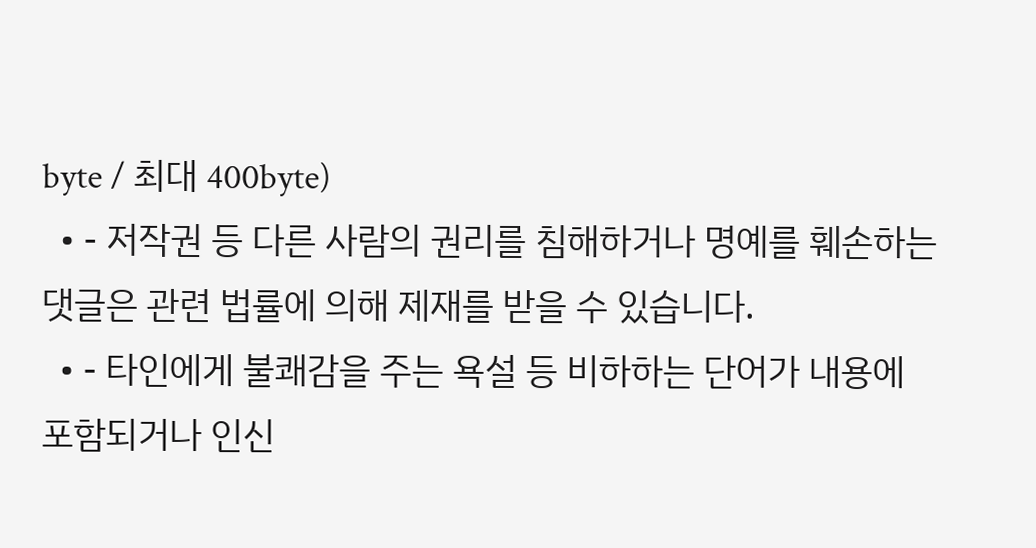byte / 최대 400byte)
  • - 저작권 등 다른 사람의 권리를 침해하거나 명예를 훼손하는 댓글은 관련 법률에 의해 제재를 받을 수 있습니다.
  • - 타인에게 불쾌감을 주는 욕설 등 비하하는 단어가 내용에 포함되거나 인신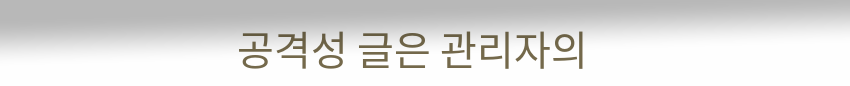공격성 글은 관리자의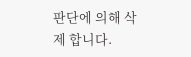판단에 의해 삭제 합니다.